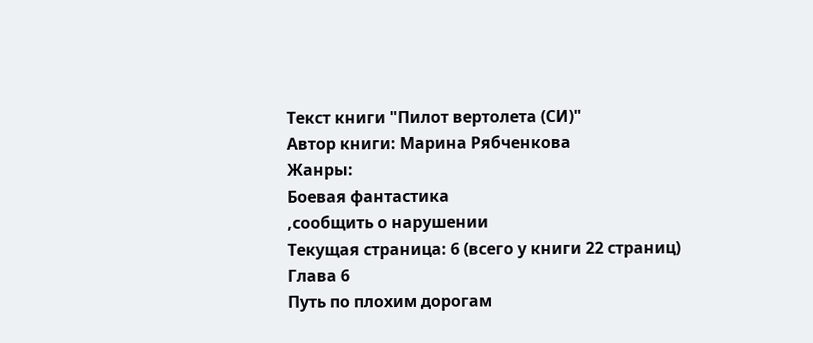Текст книги "Пилот вертолета (СИ)"
Автор книги: Марина Рябченкова
Жанры:
Боевая фантастика
,сообщить о нарушении
Текущая страница: 6 (всего у книги 22 страниц)
Глава 6
Путь по плохим дорогам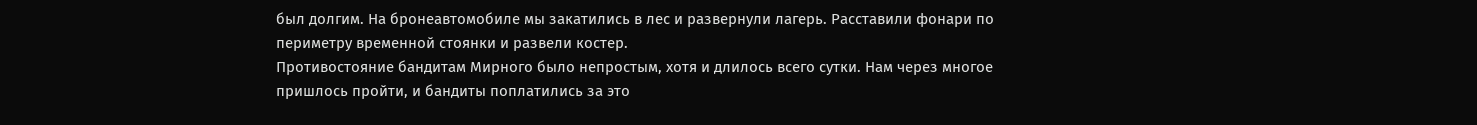был долгим. На бронеавтомобиле мы закатились в лес и развернули лагерь. Расставили фонари по периметру временной стоянки и развели костер.
Противостояние бандитам Мирного было непростым, хотя и длилось всего сутки. Нам через многое пришлось пройти, и бандиты поплатились за это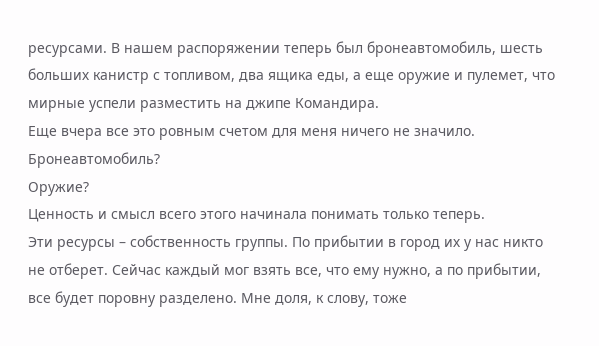ресурсами. В нашем распоряжении теперь был бронеавтомобиль, шесть больших канистр с топливом, два ящика еды, а еще оружие и пулемет, что мирные успели разместить на джипе Командира.
Еще вчера все это ровным счетом для меня ничего не значило.
Бронеавтомобиль?
Оружие?
Ценность и смысл всего этого начинала понимать только теперь.
Эти ресурсы – собственность группы. По прибытии в город их у нас никто не отберет. Сейчас каждый мог взять все, что ему нужно, а по прибытии, все будет поровну разделено. Мне доля, к слову, тоже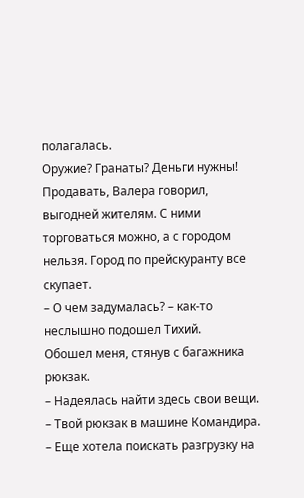полагалась.
Оружие? Гранаты? Деньги нужны!
Продавать, Валера говорил, выгодней жителям. С ними торговаться можно, а с городом нельзя. Город по прейскуранту все скупает.
– О чем задумалась? – как-то неслышно подошел Тихий.
Обошел меня, стянув с багажника рюкзак.
– Надеялась найти здесь свои вещи.
– Твой рюкзак в машине Командира.
– Еще хотела поискать разгрузку на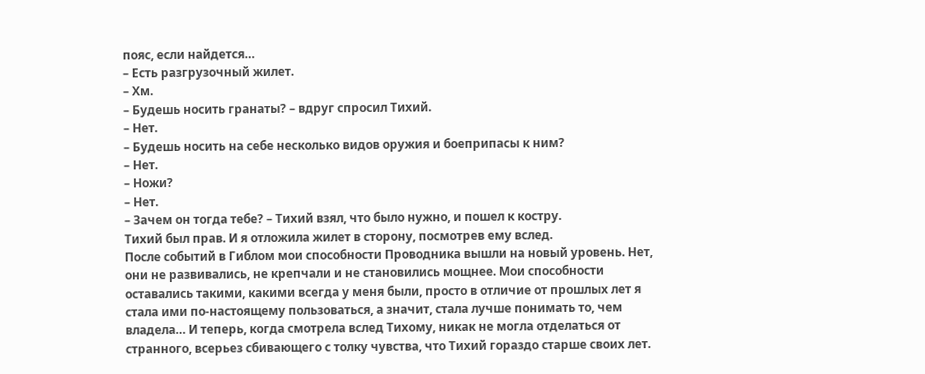пояс, если найдется…
– Есть разгрузочный жилет.
– Хм.
– Будешь носить гранаты? – вдруг спросил Тихий.
– Нет.
– Будешь носить на себе несколько видов оружия и боеприпасы к ним?
– Нет.
– Ножи?
– Нет.
– Зачем он тогда тебе? – Тихий взял, что было нужно, и пошел к костру.
Тихий был прав. И я отложила жилет в сторону, посмотрев ему вслед.
После событий в Гиблом мои способности Проводника вышли на новый уровень. Нет, они не развивались, не крепчали и не становились мощнее. Мои способности оставались такими, какими всегда у меня были, просто в отличие от прошлых лет я стала ими по-настоящему пользоваться, а значит, стала лучше понимать то, чем владела… И теперь, когда смотрела вслед Тихому, никак не могла отделаться от странного, всерьез сбивающего с толку чувства, что Тихий гораздо старше своих лет.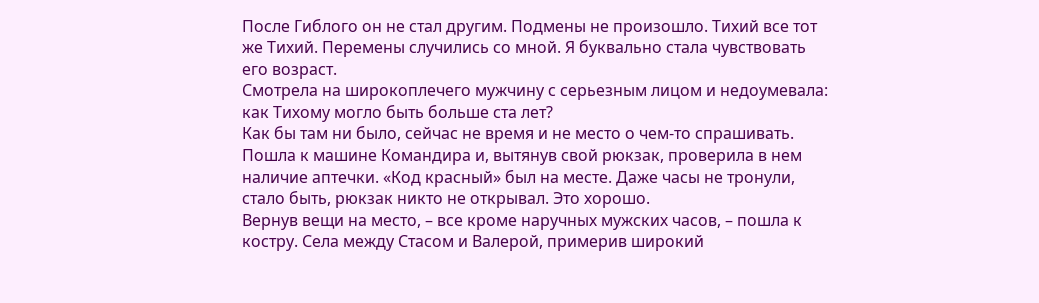После Гиблого он не стал другим. Подмены не произошло. Тихий все тот же Тихий. Перемены случились со мной. Я буквально стала чувствовать его возраст.
Смотрела на широкоплечего мужчину с серьезным лицом и недоумевала: как Тихому могло быть больше ста лет?
Как бы там ни было, сейчас не время и не место о чем-то спрашивать.
Пошла к машине Командира и, вытянув свой рюкзак, проверила в нем наличие аптечки. «Код красный» был на месте. Даже часы не тронули, стало быть, рюкзак никто не открывал. Это хорошо.
Вернув вещи на место, – все кроме наручных мужских часов, – пошла к костру. Села между Стасом и Валерой, примерив широкий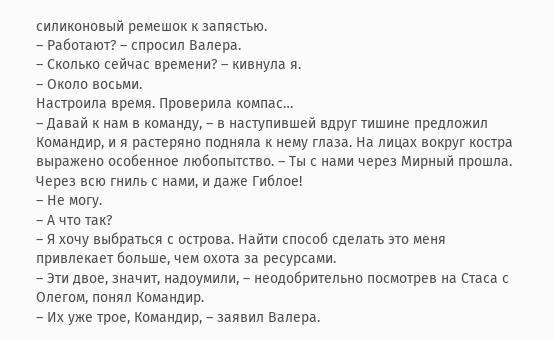силиконовый ремешок к запястью.
– Работают? – спросил Валера.
– Сколько сейчас времени? – кивнула я.
– Около восьми.
Настроила время. Проверила компас…
– Давай к нам в команду, – в наступившей вдруг тишине предложил Командир, и я растеряно подняла к нему глаза. На лицах вокруг костра выражено особенное любопытство. – Ты с нами через Мирный прошла. Через всю гниль с нами, и даже Гиблое!
– Не могу.
– А что так?
– Я хочу выбраться с острова. Найти способ сделать это меня привлекает больше, чем охота за ресурсами.
– Эти двое, значит, надоумили, – неодобрительно посмотрев на Стаса с Олегом, понял Командир.
– Их уже трое, Командир, – заявил Валера.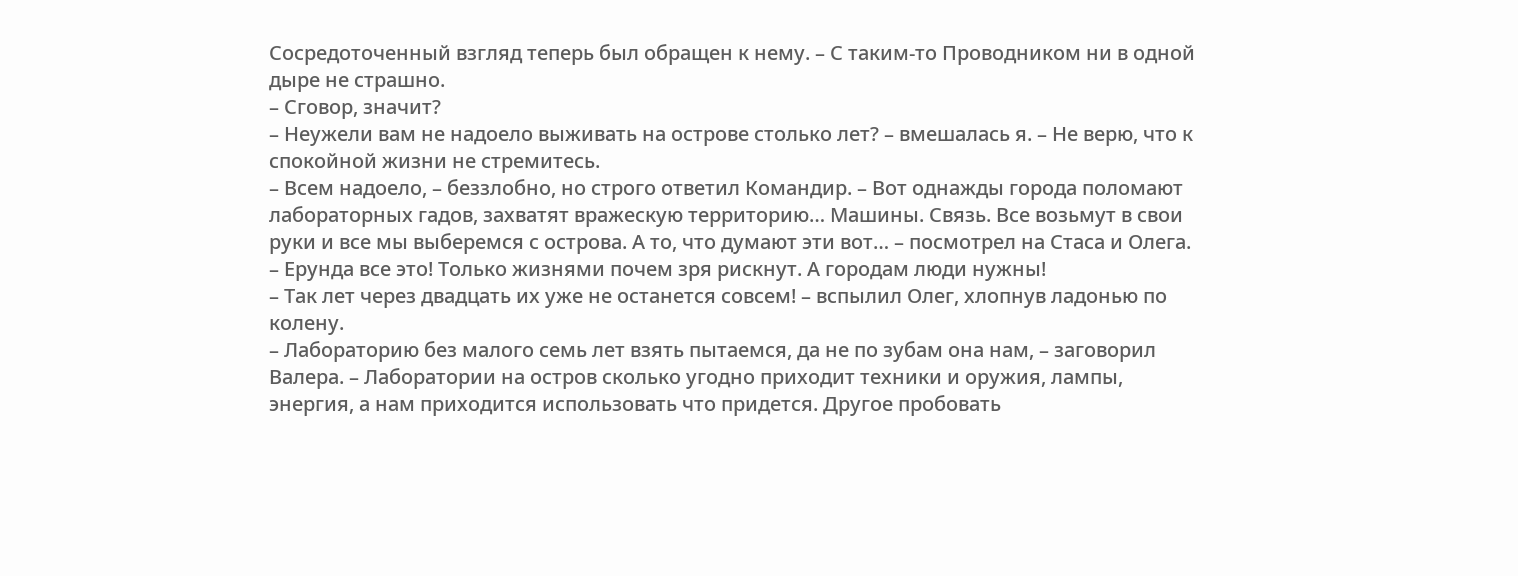Сосредоточенный взгляд теперь был обращен к нему. – С таким-то Проводником ни в одной дыре не страшно.
– Сговор, значит?
– Неужели вам не надоело выживать на острове столько лет? – вмешалась я. – Не верю, что к спокойной жизни не стремитесь.
– Всем надоело, – беззлобно, но строго ответил Командир. – Вот однажды города поломают лабораторных гадов, захватят вражескую территорию… Машины. Связь. Все возьмут в свои руки и все мы выберемся с острова. А то, что думают эти вот… – посмотрел на Стаса и Олега. – Ерунда все это! Только жизнями почем зря рискнут. А городам люди нужны!
– Так лет через двадцать их уже не останется совсем! – вспылил Олег, хлопнув ладонью по колену.
– Лабораторию без малого семь лет взять пытаемся, да не по зубам она нам, – заговорил Валера. – Лаборатории на остров сколько угодно приходит техники и оружия, лампы, энергия, а нам приходится использовать что придется. Другое пробовать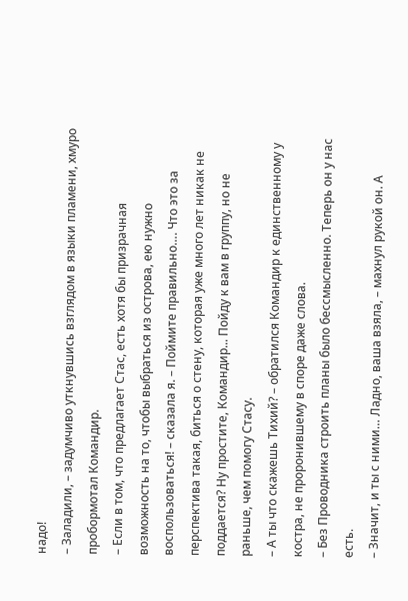надо!
– Заладили, – задумчиво уткнувшись взглядом в языки пламени, хмуро пробормотал Командир.
– Если в том, что предлагает Стас, есть хотя бы призрачная возможность на то, чтобы выбраться из острова, ею нужно воспользоваться! – сказала я. – Поймите правильно…. Что это за перспектива такая, биться о стену, которая уже много лет никак не поддается? Ну простите, Командир... Пойду к вам в группу, но не раньше, чем помогу Стасу.
– А ты что скажешь Тихий? – обратился Командир к единственному у костра, не проронившему в споре даже слова.
– Без Проводника строить планы было бессмысленно. Теперь он у нас есть.
– Значит, и ты с ними… Ладно, ваша взяла, – махнул рукой он. А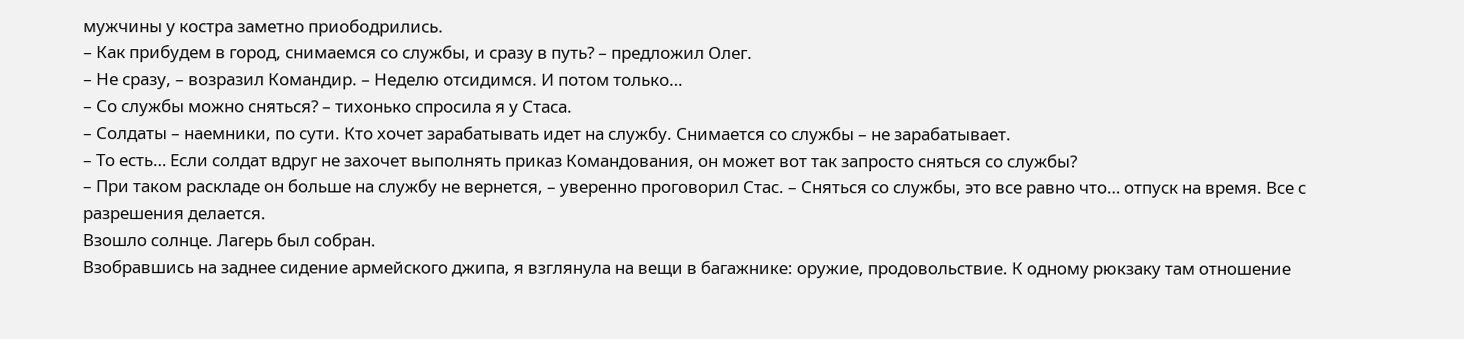мужчины у костра заметно приободрились.
– Как прибудем в город, снимаемся со службы, и сразу в путь? – предложил Олег.
– Не сразу, – возразил Командир. – Неделю отсидимся. И потом только…
– Со службы можно сняться? – тихонько спросила я у Стаса.
– Солдаты – наемники, по сути. Кто хочет зарабатывать идет на службу. Снимается со службы – не зарабатывает.
– То есть… Если солдат вдруг не захочет выполнять приказ Командования, он может вот так запросто сняться со службы?
– При таком раскладе он больше на службу не вернется, – уверенно проговорил Стас. – Сняться со службы, это все равно что… отпуск на время. Все с разрешения делается.
Взошло солнце. Лагерь был собран.
Взобравшись на заднее сидение армейского джипа, я взглянула на вещи в багажнике: оружие, продовольствие. К одному рюкзаку там отношение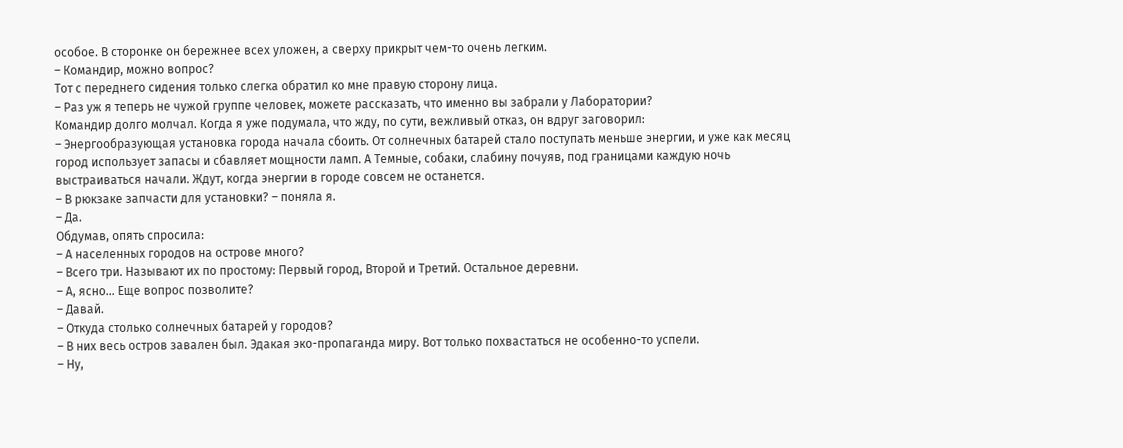особое. В сторонке он бережнее всех уложен, а сверху прикрыт чем-то очень легким.
– Командир, можно вопрос?
Тот с переднего сидения только слегка обратил ко мне правую сторону лица.
– Раз уж я теперь не чужой группе человек, можете рассказать, что именно вы забрали у Лаборатории?
Командир долго молчал. Когда я уже подумала, что жду, по сути, вежливый отказ, он вдруг заговорил:
– Энергообразующая установка города начала сбоить. От солнечных батарей стало поступать меньше энергии, и уже как месяц город использует запасы и сбавляет мощности ламп. А Темные, собаки, слабину почуяв, под границами каждую ночь выстраиваться начали. Ждут, когда энергии в городе совсем не останется.
– В рюкзаке запчасти для установки? – поняла я.
– Да.
Обдумав, опять спросила:
– А населенных городов на острове много?
– Всего три. Называют их по простому: Первый город, Второй и Третий. Остальное деревни.
– А, ясно... Еще вопрос позволите?
– Давай.
– Откуда столько солнечных батарей у городов?
– В них весь остров завален был. Эдакая эко-пропаганда миру. Вот только похвастаться не особенно-то успели.
– Ну,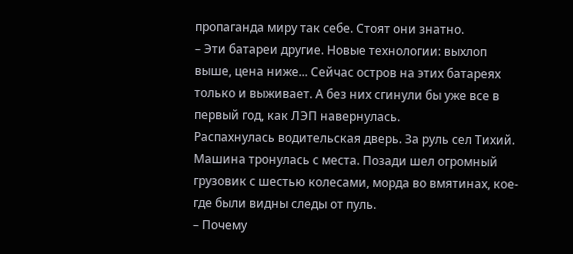пропаганда миру так себе. Стоят они знатно.
– Эти батареи другие. Новые технологии: выхлоп выше, цена ниже... Сейчас остров на этих батареях только и выживает. А без них сгинули бы уже все в первый год, как ЛЭП навернулась.
Распахнулась водительская дверь. За руль сел Тихий.
Машина тронулась с места. Позади шел огромный грузовик с шестью колесами, морда во вмятинах, кое-где были видны следы от пуль.
– Почему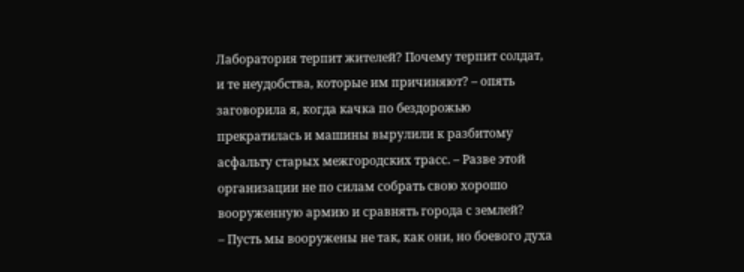Лаборатория терпит жителей? Почему терпит солдат, и те неудобства, которые им причиняют? – опять заговорила я, когда качка по бездорожью прекратилась и машины вырулили к разбитому асфальту старых межгородских трасс. – Разве этой организации не по силам собрать свою хорошо вооруженную армию и сравнять города с землей?
– Пусть мы вооружены не так, как они, но боевого духа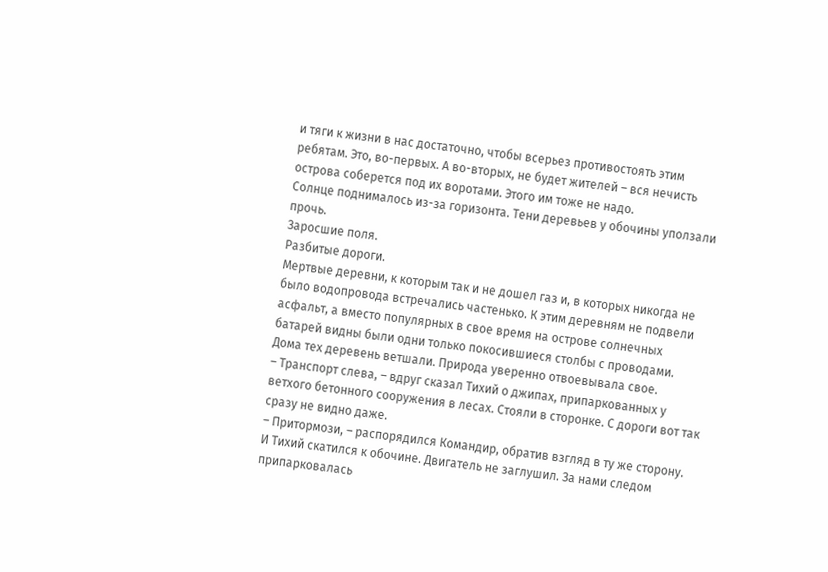и тяги к жизни в нас достаточно, чтобы всерьез противостоять этим ребятам. Это, во-первых. А во-вторых, не будет жителей – вся нечисть острова соберется под их воротами. Этого им тоже не надо.
Солнце поднималось из-за горизонта. Тени деревьев у обочины уползали прочь.
Заросшие поля.
Разбитые дороги.
Мертвые деревни, к которым так и не дошел газ и, в которых никогда не было водопровода встречались частенько. К этим деревням не подвели асфальт, а вместо популярных в свое время на острове солнечных батарей видны были одни только покосившиеся столбы с проводами.
Дома тех деревень ветшали. Природа уверенно отвоевывала свое.
– Транспорт слева, – вдруг сказал Тихий о джипах, припаркованных у ветхого бетонного сооружения в лесах. Стояли в сторонке. С дороги вот так сразу не видно даже.
– Притормози, – распорядился Командир, обратив взгляд в ту же сторону.
И Тихий скатился к обочине. Двигатель не заглушил. За нами следом припарковалась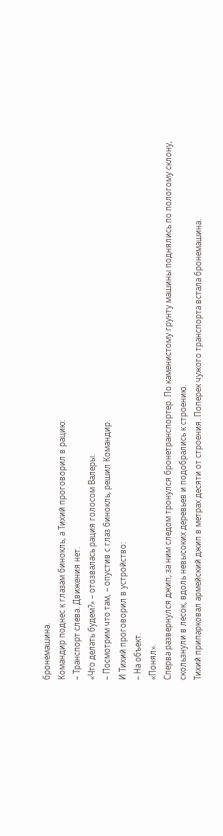бронемашина.
Командир поднес к глазам бинокль, а Тихий проговорил в рацию:
– Транспорт слева. Движения нет.
«Что делать будем?» – отозвалась рация голосом Валеры.
– Посмотрим что там, – опустив с глаз бинокль, решил Командир.
И Тихий проговорил в устройство:
– На объект.
«Понял».
Сперва развернулся джип, за ним следом тронулся бронетранспортер. По каменистому грунту машины поднялись по пологому склону, скользнули в лесок, вдоль невысоких деревьев и подобрались к строению.
Тихий припарковал армейский джип в метрах десяти от строения. Поперек чужого транспорта встала бронемашина.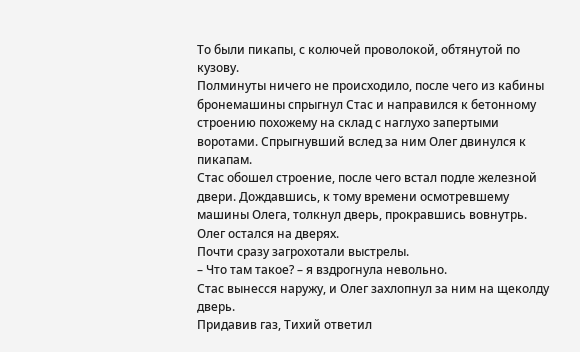То были пикапы, с колючей проволокой, обтянутой по кузову.
Полминуты ничего не происходило, после чего из кабины бронемашины спрыгнул Стас и направился к бетонному строению похожему на склад с наглухо запертыми воротами. Спрыгнувший вслед за ним Олег двинулся к пикапам.
Стас обошел строение, после чего встал подле железной двери. Дождавшись, к тому времени осмотревшему машины Олега, толкнул дверь, прокравшись вовнутрь. Олег остался на дверях.
Почти сразу загрохотали выстрелы.
– Что там такое? – я вздрогнула невольно.
Стас вынесся наружу, и Олег захлопнул за ним на щеколду дверь.
Придавив газ, Тихий ответил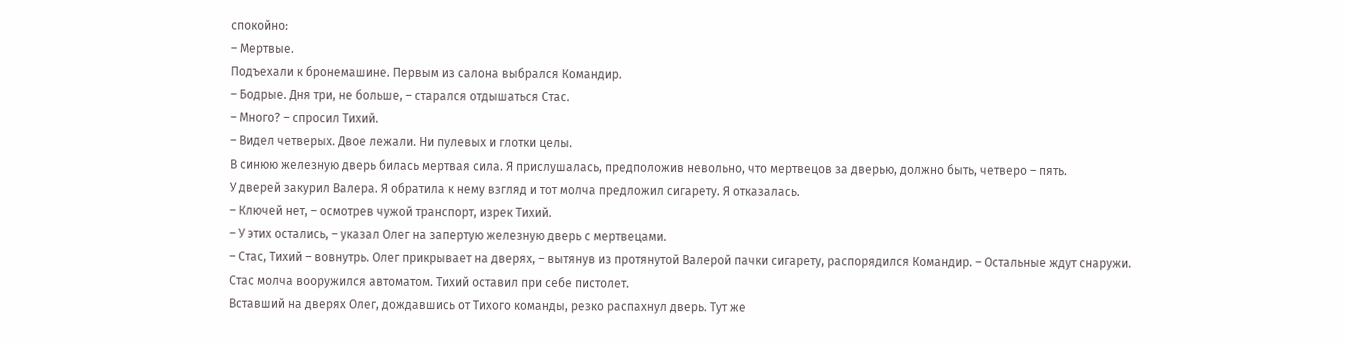спокойно:
– Мертвые.
Подъехали к бронемашине. Первым из салона выбрался Командир.
– Бодрые. Дня три, не больше, – старался отдышаться Стас.
– Много? – спросил Тихий.
– Видел четверых. Двое лежали. Ни пулевых и глотки целы.
В синюю железную дверь билась мертвая сила. Я прислушалась, предположив невольно, что мертвецов за дверью, должно быть, четверо – пять.
У дверей закурил Валера. Я обратила к нему взгляд и тот молча предложил сигарету. Я отказалась.
– Ключей нет, – осмотрев чужой транспорт, изрек Тихий.
– У этих остались, – указал Олег на запертую железную дверь с мертвецами.
– Стас, Тихий – вовнутрь. Олег прикрывает на дверях, – вытянув из протянутой Валерой пачки сигарету, распорядился Командир. – Остальные ждут снаружи.
Стас молча вооружился автоматом. Тихий оставил при себе пистолет.
Вставший на дверях Олег, дождавшись от Тихого команды, резко распахнул дверь. Тут же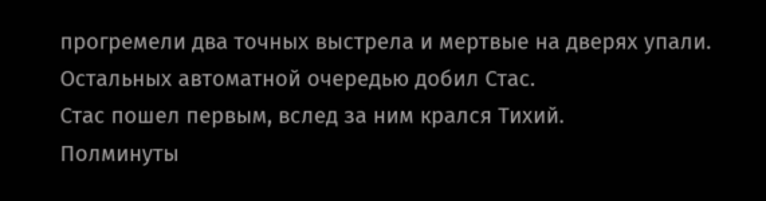прогремели два точных выстрела и мертвые на дверях упали. Остальных автоматной очередью добил Стас.
Стас пошел первым, вслед за ним крался Тихий.
Полминуты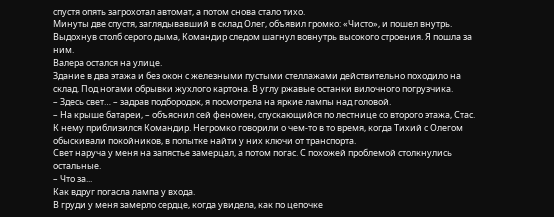спустя опять загрохотал автомат, а потом снова стало тихо.
Минуты две спустя, заглядывавший в склад Олег, объявил громко: «Чисто», и пошел внутрь.
Выдохнув столб серого дыма, Командир следом шагнул вовнутрь высокого строения. Я пошла за ним.
Валера остался на улице.
Здание в два этажа и без окон с железными пустыми стеллажами действительно походило на склад. Под ногами обрывки жухлого картона. В углу ржавые останки вилочного погрузчика.
– Здесь свет… – задрав подбородок, я посмотрела на яркие лампы над головой.
– На крыше батареи, – объяснил сей феномен, спускающийся по лестнице со второго этажа, Стас.
К нему приблизился Командир. Негромко говорили о чем-то в то время, когда Тихий с Олегом обыскивали покойников, в попытке найти у них ключи от транспорта.
Свет наруча у меня на запястье замерцал, а потом погас. С похожей проблемой столкнулись остальные.
– Что за...
Как вдруг погасла лампа у входа.
В груди у меня замерло сердце, когда увидела, как по цепочке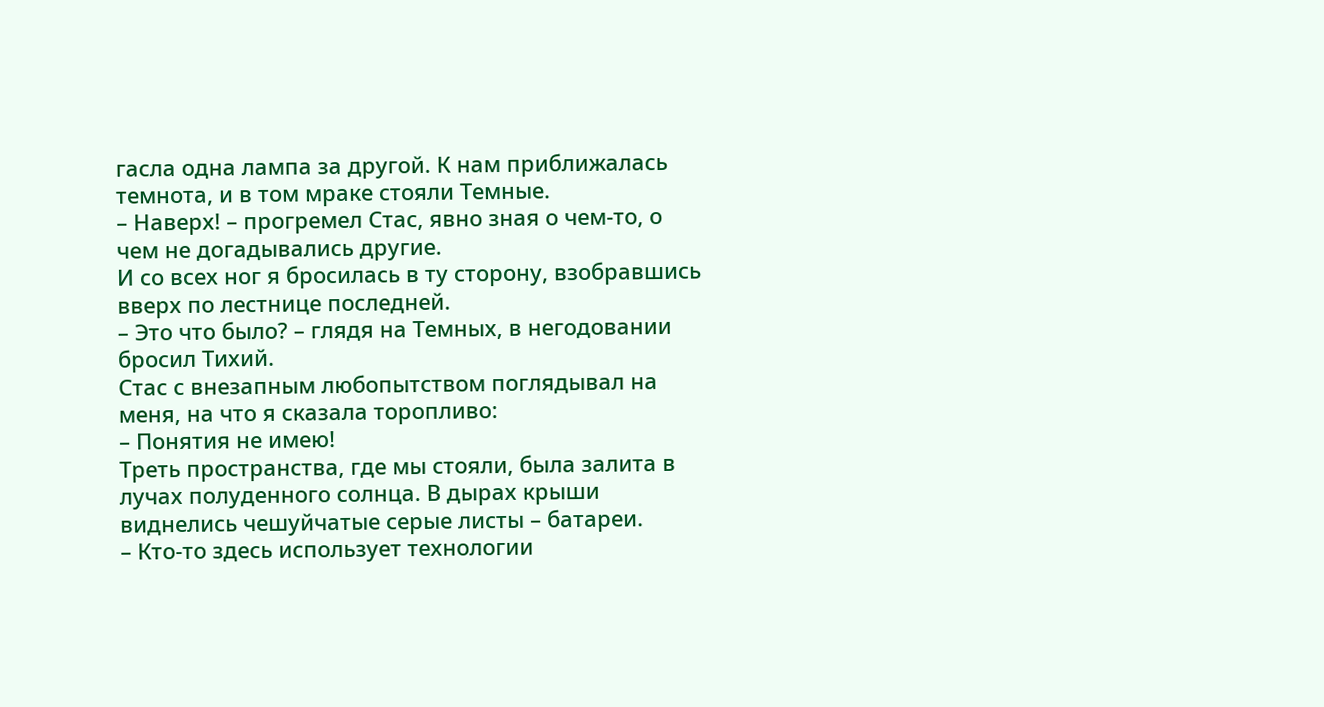гасла одна лампа за другой. К нам приближалась темнота, и в том мраке стояли Темные.
– Наверх! – прогремел Стас, явно зная о чем-то, о чем не догадывались другие.
И со всех ног я бросилась в ту сторону, взобравшись вверх по лестнице последней.
– Это что было? – глядя на Темных, в негодовании бросил Тихий.
Стас с внезапным любопытством поглядывал на меня, на что я сказала торопливо:
– Понятия не имею!
Треть пространства, где мы стояли, была залита в лучах полуденного солнца. В дырах крыши виднелись чешуйчатые серые листы – батареи.
– Кто-то здесь использует технологии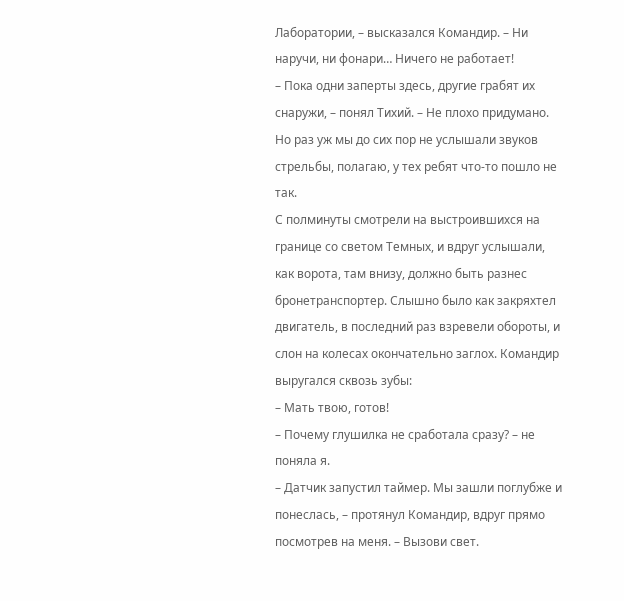Лаборатории, – высказался Командир. – Ни наручи, ни фонари… Ничего не работает!
– Пока одни заперты здесь, другие грабят их снаружи, – понял Тихий. – Не плохо придумано. Но раз уж мы до сих пор не услышали звуков стрельбы, полагаю, у тех ребят что-то пошло не так.
С полминуты смотрели на выстроившихся на границе со светом Темных, и вдруг услышали, как ворота, там внизу, должно быть разнес бронетранспортер. Слышно было как закряхтел двигатель, в последний раз взревели обороты, и слон на колесах окончательно заглох. Командир выругался сквозь зубы:
– Мать твою, готов!
– Почему глушилка не сработала сразу? – не поняла я.
– Датчик запустил таймер. Мы зашли поглубже и понеслась, – протянул Командир, вдруг прямо посмотрев на меня. – Вызови свет.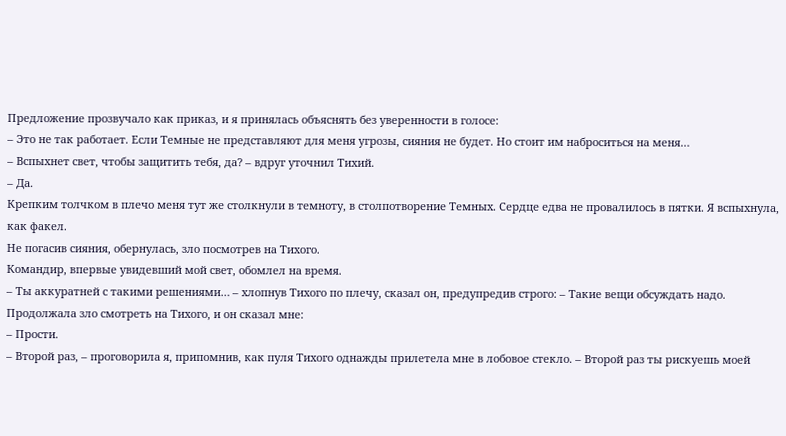Предложение прозвучало как приказ, и я принялась объяснять без уверенности в голосе:
– Это не так работает. Если Темные не представляют для меня угрозы, сияния не будет. Но стоит им наброситься на меня…
– Вспыхнет свет, чтобы защитить тебя, да? – вдруг уточнил Тихий.
– Да.
Крепким толчком в плечо меня тут же столкнули в темноту, в столпотворение Темных. Сердце едва не провалилось в пятки. Я вспыхнула, как факел.
Не погасив сияния, обернулась, зло посмотрев на Тихого.
Командир, впервые увидевший мой свет, обомлел на время.
– Ты аккуратней с такими решениями… – хлопнув Тихого по плечу, сказал он, предупредив строго: – Такие вещи обсуждать надо.
Продолжала зло смотреть на Тихого, и он сказал мне:
– Прости.
– Второй раз, – проговорила я, припомнив, как пуля Тихого однажды прилетела мне в лобовое стекло. – Второй раз ты рискуешь моей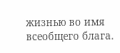жизнью во имя всеобщего блага.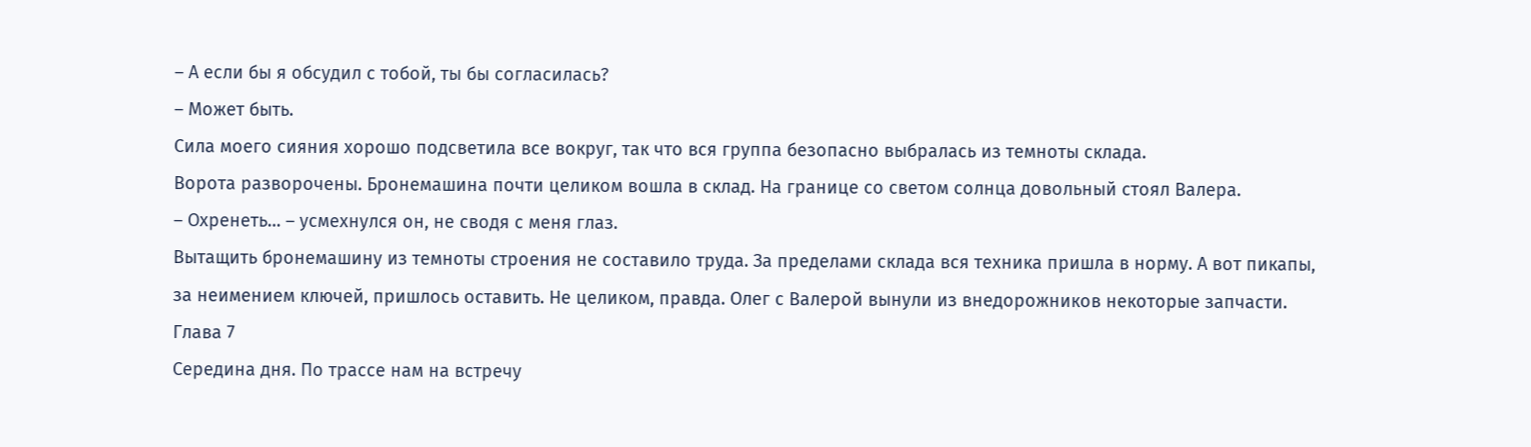– А если бы я обсудил с тобой, ты бы согласилась?
– Может быть.
Сила моего сияния хорошо подсветила все вокруг, так что вся группа безопасно выбралась из темноты склада.
Ворота разворочены. Бронемашина почти целиком вошла в склад. На границе со светом солнца довольный стоял Валера.
– Охренеть… – усмехнулся он, не сводя с меня глаз.
Вытащить бронемашину из темноты строения не составило труда. За пределами склада вся техника пришла в норму. А вот пикапы, за неимением ключей, пришлось оставить. Не целиком, правда. Олег с Валерой вынули из внедорожников некоторые запчасти.
Глава 7
Середина дня. По трассе нам на встречу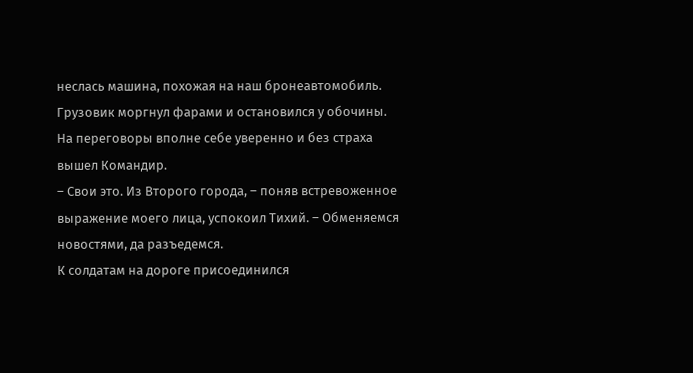неслась машина, похожая на наш бронеавтомобиль. Грузовик моргнул фарами и остановился у обочины. На переговоры вполне себе уверенно и без страха вышел Командир.
– Свои это. Из Второго города, – поняв встревоженное выражение моего лица, успокоил Тихий. – Обменяемся новостями, да разъедемся.
К солдатам на дороге присоединился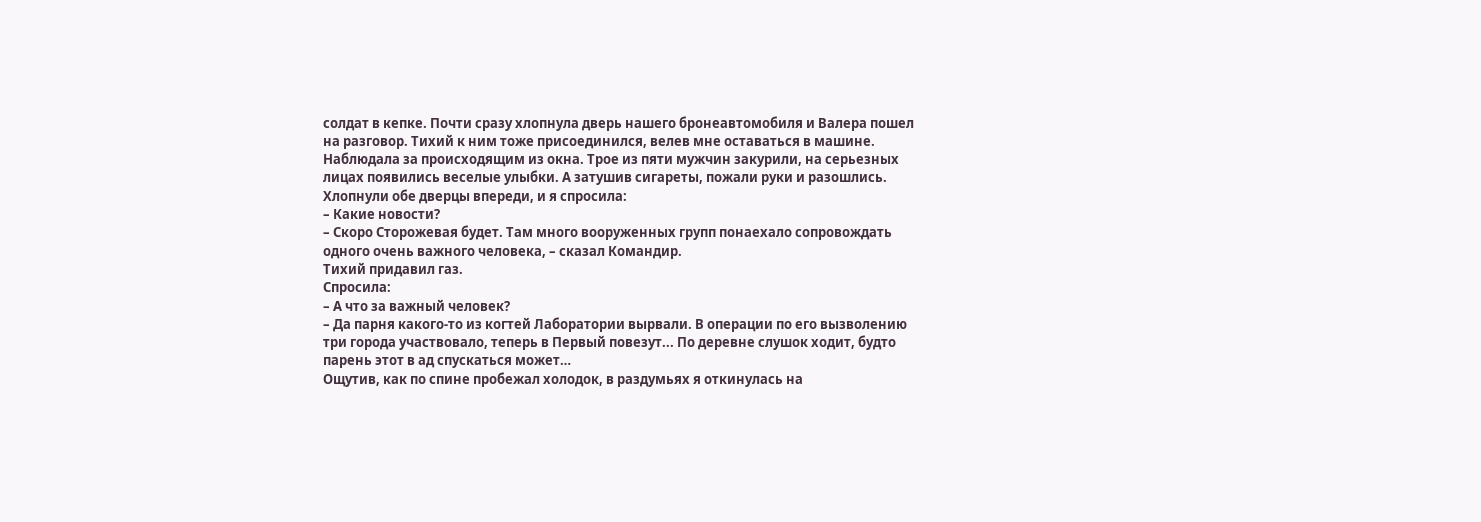солдат в кепке. Почти сразу хлопнула дверь нашего бронеавтомобиля и Валера пошел на разговор. Тихий к ним тоже присоединился, велев мне оставаться в машине.
Наблюдала за происходящим из окна. Трое из пяти мужчин закурили, на серьезных лицах появились веселые улыбки. А затушив сигареты, пожали руки и разошлись.
Хлопнули обе дверцы впереди, и я спросила:
– Какие новости?
– Скоро Сторожевая будет. Там много вооруженных групп понаехало сопровождать одного очень важного человека, – сказал Командир.
Тихий придавил газ.
Спросила:
– А что за важный человек?
– Да парня какого-то из когтей Лаборатории вырвали. В операции по его вызволению три города участвовало, теперь в Первый повезут... По деревне слушок ходит, будто парень этот в ад спускаться может…
Ощутив, как по спине пробежал холодок, в раздумьях я откинулась на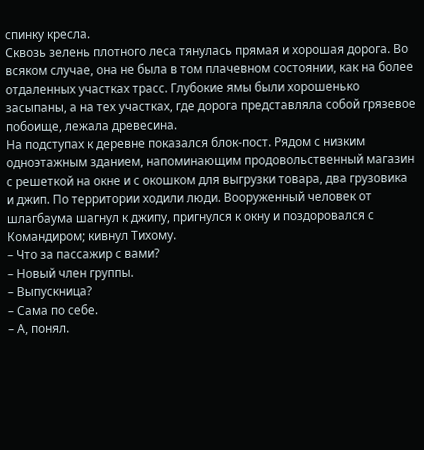спинку кресла.
Сквозь зелень плотного леса тянулась прямая и хорошая дорога. Во всяком случае, она не была в том плачевном состоянии, как на более отдаленных участках трасс. Глубокие ямы были хорошенько засыпаны, а на тех участках, где дорога представляла собой грязевое побоище, лежала древесина.
На подступах к деревне показался блок-пост. Рядом с низким одноэтажным зданием, напоминающим продовольственный магазин с решеткой на окне и с окошком для выгрузки товара, два грузовика и джип. По территории ходили люди. Вооруженный человек от шлагбаума шагнул к джипу, пригнулся к окну и поздоровался с Командиром; кивнул Тихому.
– Что за пассажир с вами?
– Новый член группы.
– Выпускница?
– Сама по себе.
– А, понял.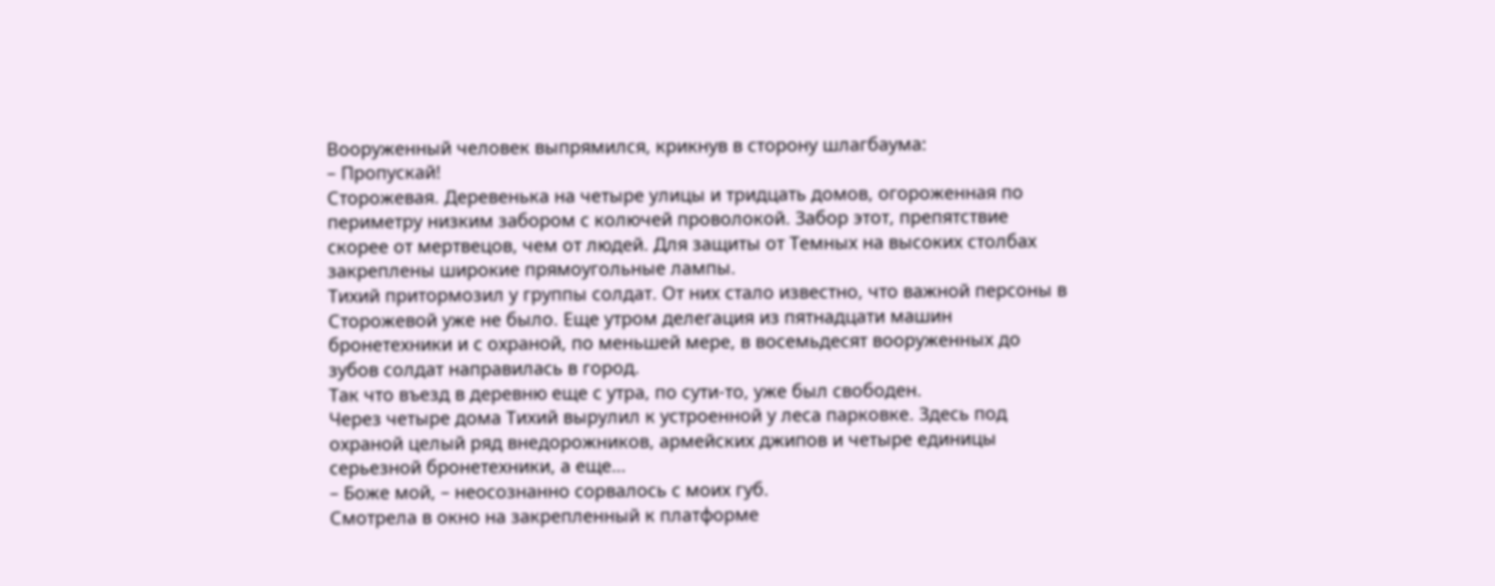Вооруженный человек выпрямился, крикнув в сторону шлагбаума:
– Пропускай!
Сторожевая. Деревенька на четыре улицы и тридцать домов, огороженная по периметру низким забором с колючей проволокой. Забор этот, препятствие скорее от мертвецов, чем от людей. Для защиты от Темных на высоких столбах закреплены широкие прямоугольные лампы.
Тихий притормозил у группы солдат. От них стало известно, что важной персоны в Сторожевой уже не было. Еще утром делегация из пятнадцати машин бронетехники и с охраной, по меньшей мере, в восемьдесят вооруженных до зубов солдат направилась в город.
Так что въезд в деревню еще с утра, по сути-то, уже был свободен.
Через четыре дома Тихий вырулил к устроенной у леса парковке. Здесь под охраной целый ряд внедорожников, армейских джипов и четыре единицы серьезной бронетехники, а еще…
– Боже мой, – неосознанно сорвалось с моих губ.
Смотрела в окно на закрепленный к платформе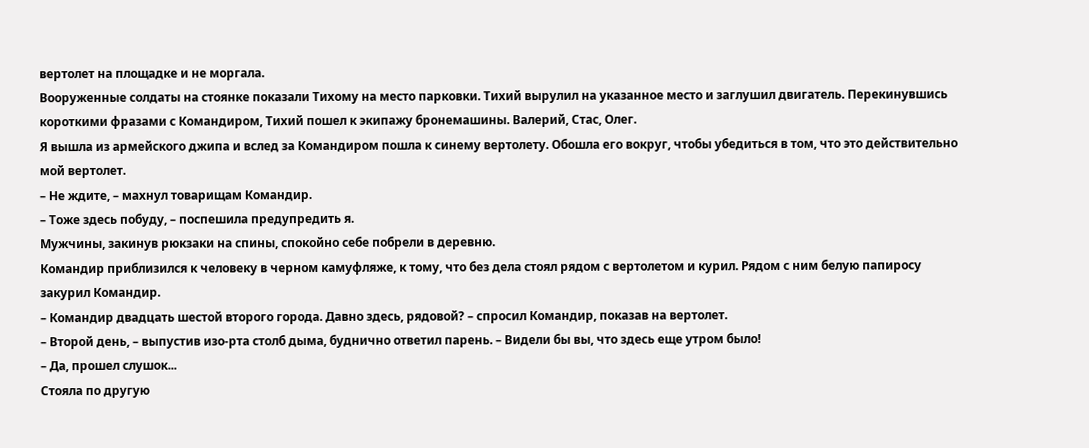вертолет на площадке и не моргала.
Вооруженные солдаты на стоянке показали Тихому на место парковки. Тихий вырулил на указанное место и заглушил двигатель. Перекинувшись короткими фразами с Командиром, Тихий пошел к экипажу бронемашины. Валерий, Стас, Олег.
Я вышла из армейского джипа и вслед за Командиром пошла к синему вертолету. Обошла его вокруг, чтобы убедиться в том, что это действительно мой вертолет.
– Не ждите, – махнул товарищам Командир.
– Тоже здесь побуду, – поспешила предупредить я.
Мужчины, закинув рюкзаки на спины, спокойно себе побрели в деревню.
Командир приблизился к человеку в черном камуфляже, к тому, что без дела стоял рядом с вертолетом и курил. Рядом с ним белую папиросу закурил Командир.
– Командир двадцать шестой второго города. Давно здесь, рядовой? – спросил Командир, показав на вертолет.
– Второй день, – выпустив изо-рта столб дыма, буднично ответил парень. – Видели бы вы, что здесь еще утром было!
– Да, прошел слушок...
Стояла по другую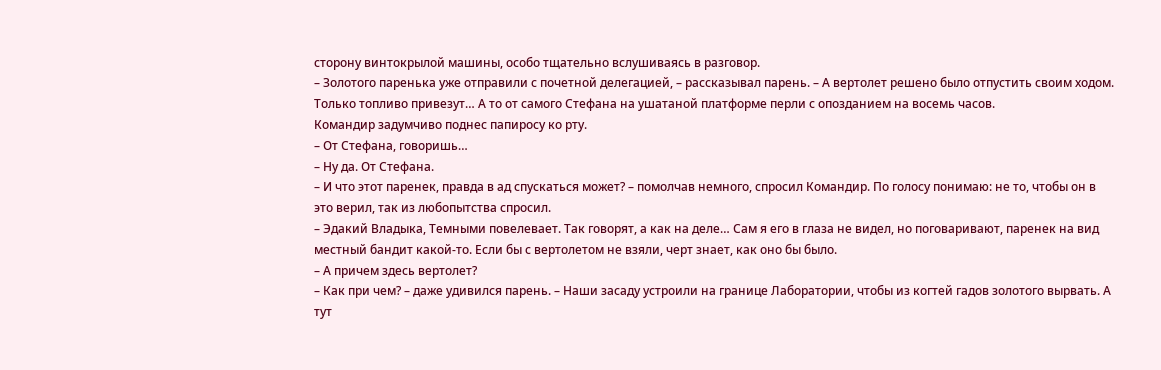сторону винтокрылой машины, особо тщательно вслушиваясь в разговор.
– Золотого паренька уже отправили с почетной делегацией, – рассказывал парень. – А вертолет решено было отпустить своим ходом. Только топливо привезут… А то от самого Стефана на ушатаной платформе перли с опозданием на восемь часов.
Командир задумчиво поднес папиросу ко рту.
– От Стефана, говоришь…
– Ну да. От Стефана.
– И что этот паренек, правда в ад спускаться может? – помолчав немного, спросил Командир. По голосу понимаю: не то, чтобы он в это верил, так из любопытства спросил.
– Эдакий Владыка, Темными повелевает. Так говорят, а как на деле… Сам я его в глаза не видел, но поговаривают, паренек на вид местный бандит какой-то. Если бы с вертолетом не взяли, черт знает, как оно бы было.
– А причем здесь вертолет?
– Как при чем? – даже удивился парень. – Наши засаду устроили на границе Лаборатории, чтобы из когтей гадов золотого вырвать. А тут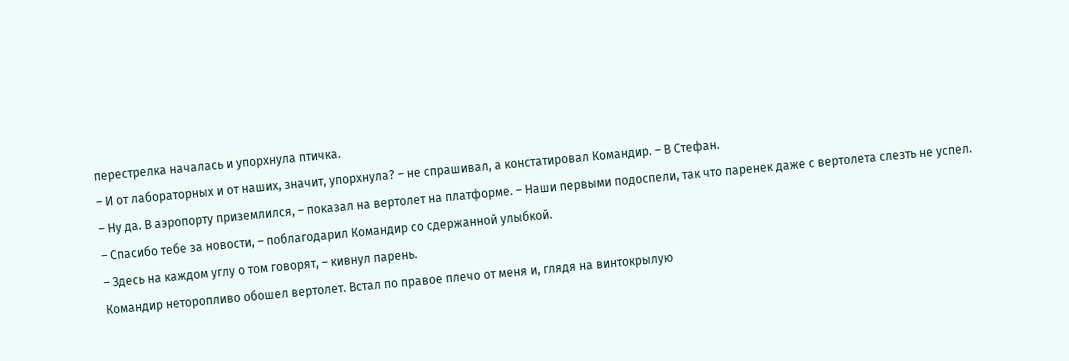перестрелка началась и упорхнула птичка.
– И от лабораторных и от наших, значит, упорхнула? – не спрашивал, а констатировал Командир. – В Стефан.
– Ну да. В аэропорту приземлился, – показал на вертолет на платформе. – Наши первыми подоспели, так что паренек даже с вертолета слезть не успел.
– Спасибо тебе за новости, – поблагодарил Командир со сдержанной улыбкой.
– Здесь на каждом углу о том говорят, – кивнул парень.
Командир неторопливо обошел вертолет. Встал по правое плечо от меня и, глядя на винтокрылую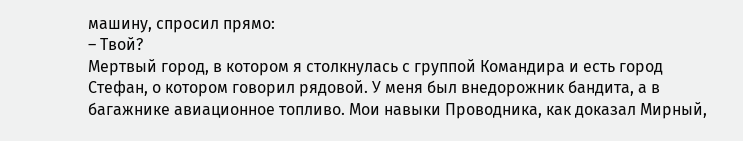машину, спросил прямо:
– Твой?
Мертвый город, в котором я столкнулась с группой Командира и есть город Стефан, о котором говорил рядовой. У меня был внедорожник бандита, а в багажнике авиационное топливо. Мои навыки Проводника, как доказал Мирный,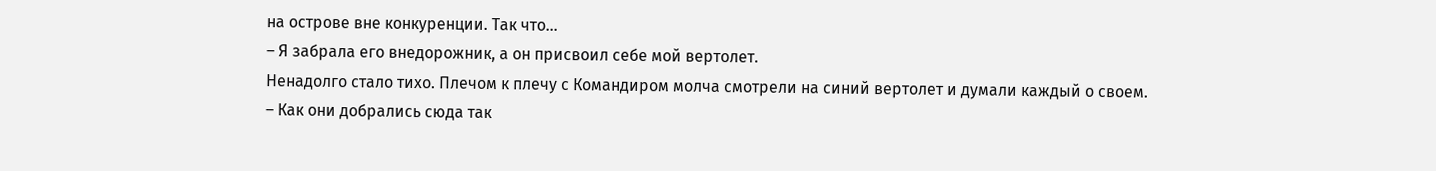на острове вне конкуренции. Так что…
– Я забрала его внедорожник, а он присвоил себе мой вертолет.
Ненадолго стало тихо. Плечом к плечу с Командиром молча смотрели на синий вертолет и думали каждый о своем.
– Как они добрались сюда так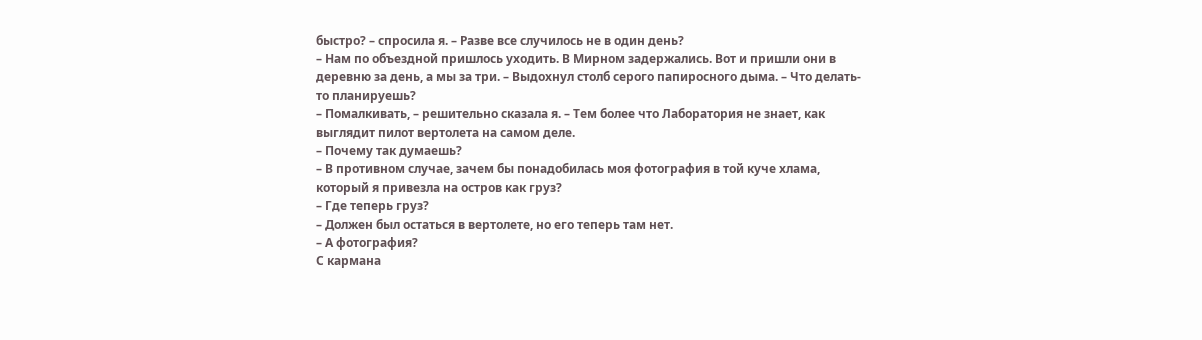быстро? – спросила я. – Разве все случилось не в один день?
– Нам по объездной пришлось уходить. В Мирном задержались. Вот и пришли они в деревню за день, а мы за три. – Выдохнул столб серого папиросного дыма. – Что делать-то планируешь?
– Помалкивать, – решительно сказала я. – Тем более что Лаборатория не знает, как выглядит пилот вертолета на самом деле.
– Почему так думаешь?
– В противном случае, зачем бы понадобилась моя фотография в той куче хлама, который я привезла на остров как груз?
– Где теперь груз?
– Должен был остаться в вертолете, но его теперь там нет.
– А фотография?
С кармана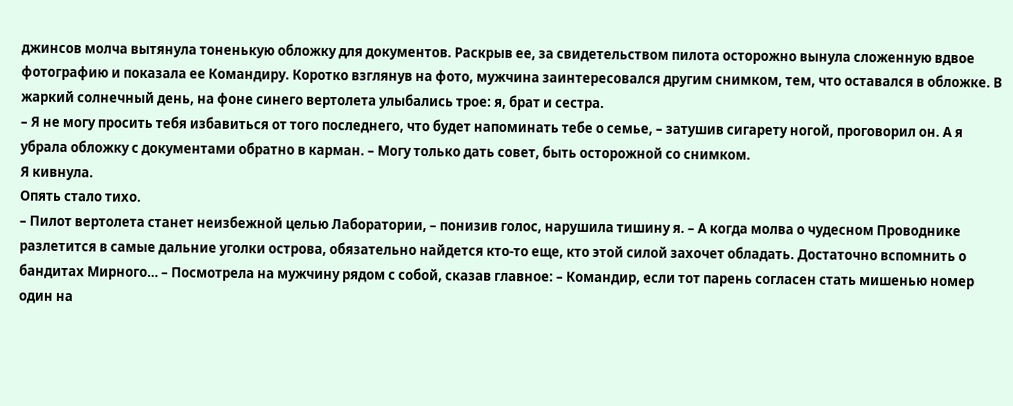джинсов молча вытянула тоненькую обложку для документов. Раскрыв ее, за свидетельством пилота осторожно вынула сложенную вдвое фотографию и показала ее Командиру. Коротко взглянув на фото, мужчина заинтересовался другим снимком, тем, что оставался в обложке. В жаркий солнечный день, на фоне синего вертолета улыбались трое: я, брат и сестра.
– Я не могу просить тебя избавиться от того последнего, что будет напоминать тебе о семье, – затушив сигарету ногой, проговорил он. А я убрала обложку с документами обратно в карман. – Могу только дать совет, быть осторожной со снимком.
Я кивнула.
Опять стало тихо.
– Пилот вертолета станет неизбежной целью Лаборатории, – понизив голос, нарушила тишину я. – А когда молва о чудесном Проводнике разлетится в самые дальние уголки острова, обязательно найдется кто-то еще, кто этой силой захочет обладать. Достаточно вспомнить о бандитах Мирного… – Посмотрела на мужчину рядом с собой, сказав главное: – Командир, если тот парень согласен стать мишенью номер один на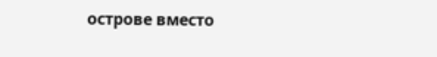острове вместо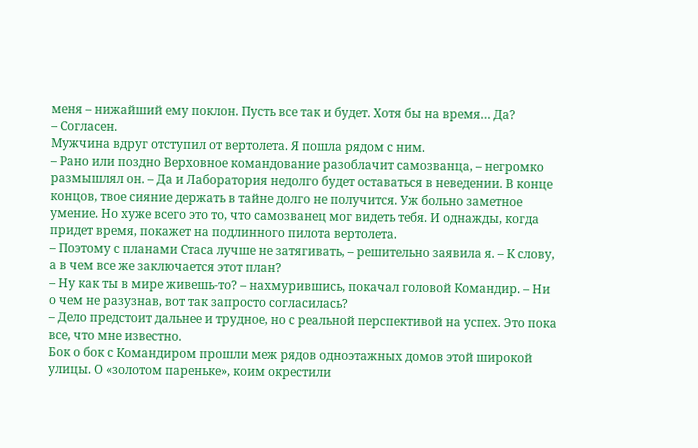меня – нижайший ему поклон. Пусть все так и будет. Хотя бы на время… Да?
– Согласен.
Мужчина вдруг отступил от вертолета. Я пошла рядом с ним.
– Рано или поздно Верховное командование разоблачит самозванца, – негромко размышлял он. – Да и Лаборатория недолго будет оставаться в неведении. В конце концов, твое сияние держать в тайне долго не получится. Уж больно заметное умение. Но хуже всего это то, что самозванец мог видеть тебя. И однажды, когда придет время, покажет на подлинного пилота вертолета.
– Поэтому с планами Стаса лучше не затягивать, – решительно заявила я. – К слову, а в чем все же заключается этот план?
– Ну как ты в мире живешь-то? – нахмурившись, покачал головой Командир. – Ни о чем не разузнав, вот так запросто согласилась?
– Дело предстоит дальнее и трудное, но с реальной перспективой на успех. Это пока все, что мне известно.
Бок о бок с Командиром прошли меж рядов одноэтажных домов этой широкой улицы. О «золотом пареньке», коим окрестили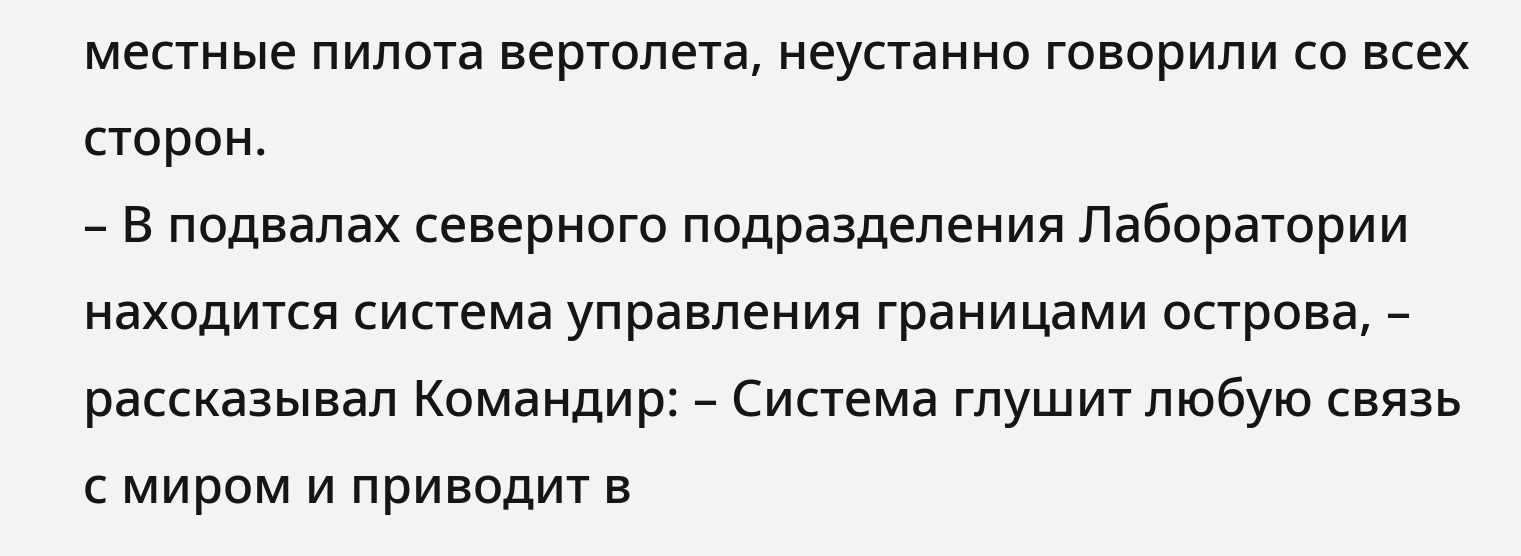местные пилота вертолета, неустанно говорили со всех сторон.
– В подвалах северного подразделения Лаборатории находится система управления границами острова, – рассказывал Командир: – Система глушит любую связь с миром и приводит в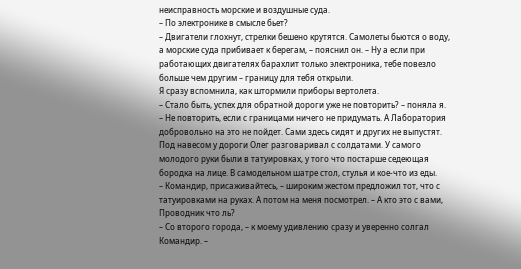неисправность морские и воздушные суда.
– По электронике в смысле бьет?
– Двигатели глохнут, стрелки бешено крутятся. Самолеты бьются о воду, а морские суда прибивает к берегам, – пояснил он. – Ну а если при работающих двигателях барахлит только электроника, тебе повезло больше чем другим – границу для тебя открыли.
Я сразу вспомнила, как штормили приборы вертолета.
– Стало быть, успех для обратной дороги уже не повторить? – поняла я.
– Не повторить, если с границами ничего не придумать. А Лаборатория добровольно на это не пойдет. Сами здесь сидят и других не выпустят.
Под навесом у дороги Олег разговаривал с солдатами. У самого молодого руки были в татуировках, у того что постарше седеющая бородка на лице. В самодельном шатре стол, стулья и кое-что из еды.
– Командир, присаживайтесь, – широким жестом предложил тот, что с татуировками на руках. А потом на меня посмотрел. – А кто это с вами, Проводник что ль?
– Со второго города, – к моему удивлению сразу и уверенно солгал Командир. –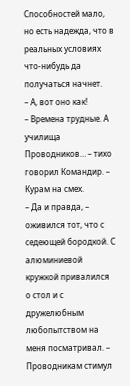Способностей мало, но есть надежда, что в реальных условиях что-нибудь да получаться начнет.
– А, вот оно как!
– Времена трудные. А училища Проводников… – тихо говорил Командир. – Курам на смех.
– Да и правда, – оживился тот, что с седеющей бородкой. С алюминиевой кружкой привалился о стол и с дружелюбным любопытством на меня посматривал. – Проводникам стимул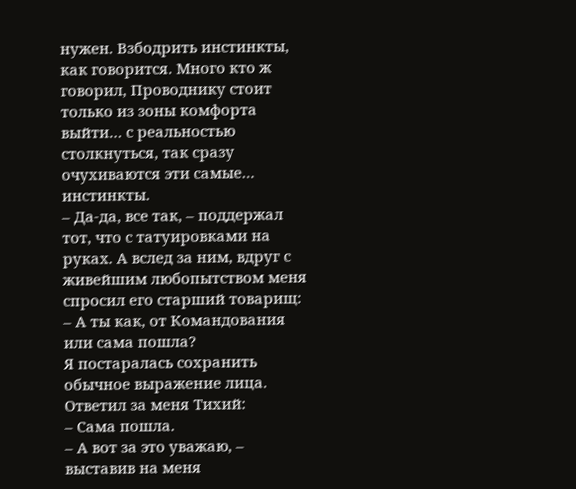нужен. Взбодрить инстинкты, как говорится. Много кто ж говорил, Проводнику стоит только из зоны комфорта выйти… с реальностью столкнуться, так сразу очухиваются эти самые… инстинкты.
– Да-да, все так, – поддержал тот, что с татуировками на руках. А вслед за ним, вдруг с живейшим любопытством меня спросил его старший товарищ:
– А ты как, от Командования или сама пошла?
Я постаралась сохранить обычное выражение лица. Ответил за меня Тихий:
– Сама пошла.
– А вот за это уважаю, – выставив на меня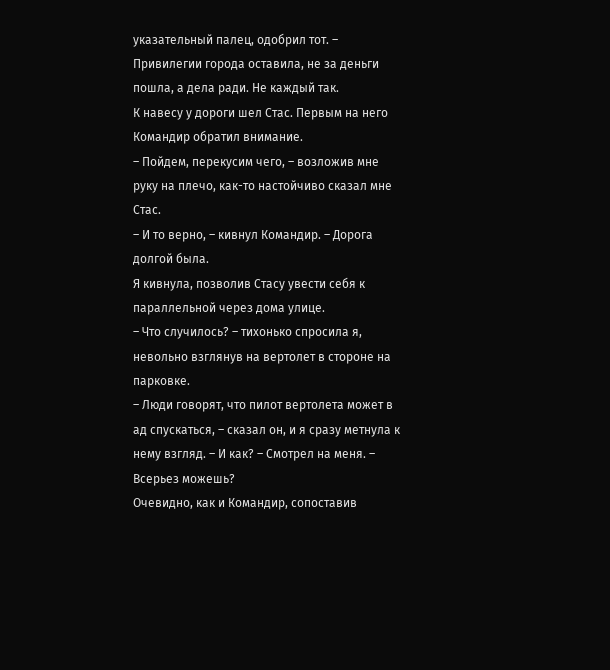указательный палец, одобрил тот. – Привилегии города оставила, не за деньги пошла, а дела ради. Не каждый так.
К навесу у дороги шел Стас. Первым на него Командир обратил внимание.
– Пойдем, перекусим чего, – возложив мне руку на плечо, как-то настойчиво сказал мне Стас.
– И то верно, – кивнул Командир. – Дорога долгой была.
Я кивнула, позволив Стасу увести себя к параллельной через дома улице.
– Что случилось? – тихонько спросила я, невольно взглянув на вертолет в стороне на парковке.
– Люди говорят, что пилот вертолета может в ад спускаться, – сказал он, и я сразу метнула к нему взгляд. – И как? – Смотрел на меня. – Всерьез можешь?
Очевидно, как и Командир, сопоставив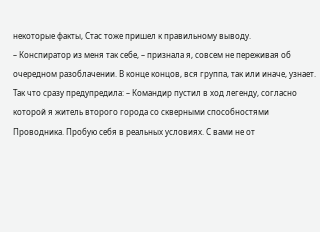некоторые факты, Стас тоже пришел к правильному выводу.
– Конспиратор из меня так себе, – признала я, совсем не переживая об очередном разоблачении. В конце концов, вся группа, так или иначе, узнает. Так что сразу предупредила: – Командир пустил в ход легенду, согласно которой я житель второго города со скверными способностями Проводника. Пробую себя в реальных условиях. С вами не от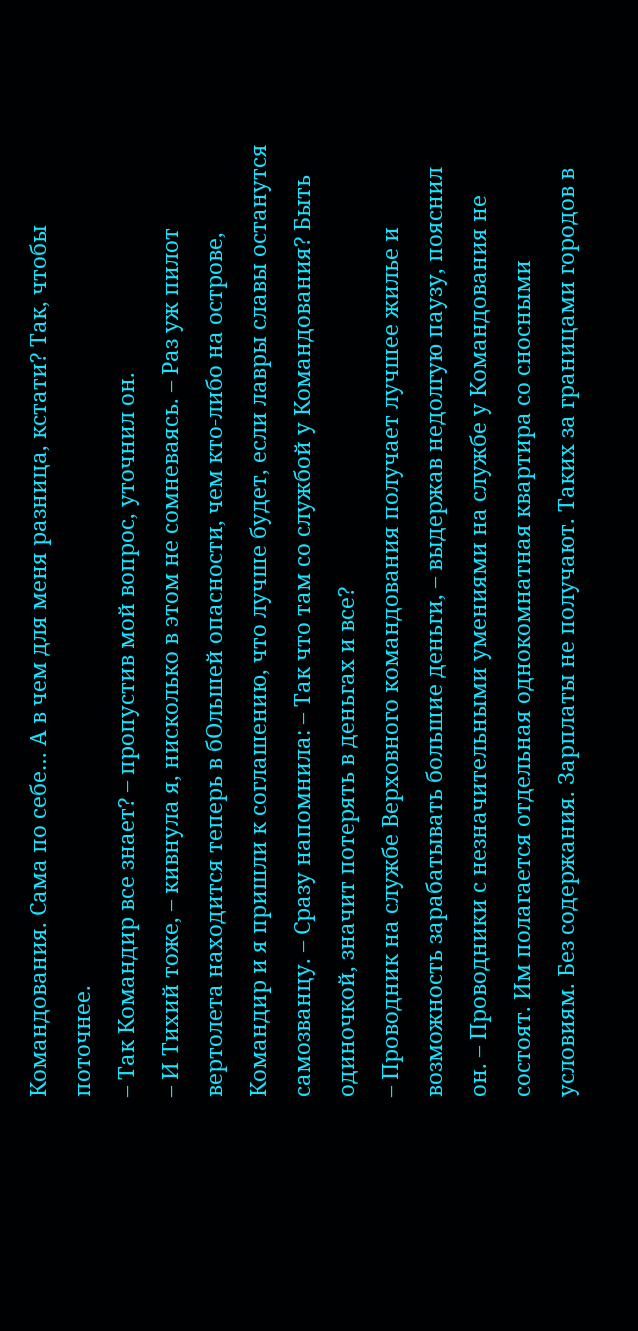Командования. Сама по себе… А в чем для меня разница, кстати? Так, чтобы поточнее.
– Так Командир все знает? – пропустив мой вопрос, уточнил он.
– И Тихий тоже, – кивнула я, нисколько в этом не сомневаясь. – Раз уж пилот вертолета находится теперь в бОльшей опасности, чем кто-либо на острове, Командир и я пришли к соглашению, что лучше будет, если лавры славы останутся самозванцу. – Сразу напомнила: – Так что там со службой у Командования? Быть одиночкой, значит потерять в деньгах и все?
– Проводник на службе Верховного командования получает лучшее жилье и возможность зарабатывать большие деньги, – выдержав недолгую паузу, пояснил он. – Проводники с незначительными умениями на службе у Командования не состоят. Им полагается отдельная однокомнатная квартира со сносными условиям. Без содержания. Зарплаты не получают. Таких за границами городов в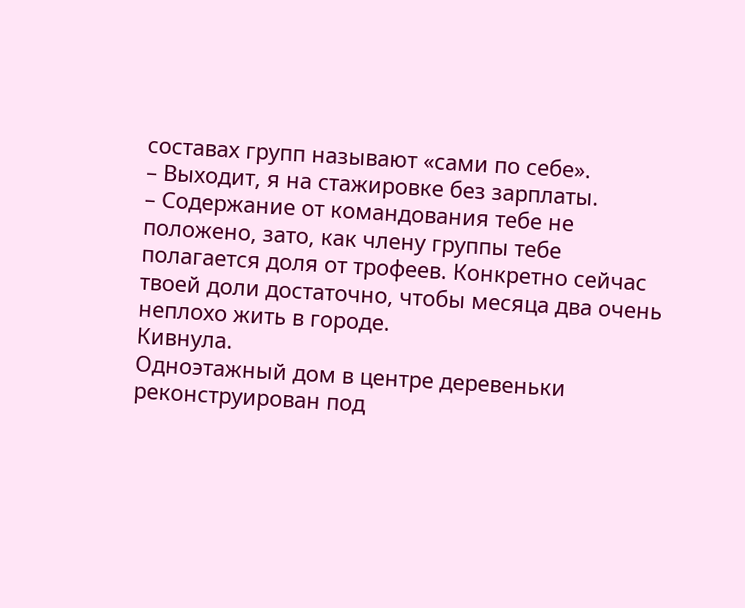составах групп называют «сами по себе».
– Выходит, я на стажировке без зарплаты.
– Содержание от командования тебе не положено, зато, как члену группы тебе полагается доля от трофеев. Конкретно сейчас твоей доли достаточно, чтобы месяца два очень неплохо жить в городе.
Кивнула.
Одноэтажный дом в центре деревеньки реконструирован под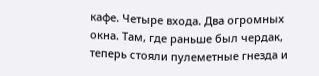кафе. Четыре входа. Два огромных окна. Там, где раньше был чердак, теперь стояли пулеметные гнезда и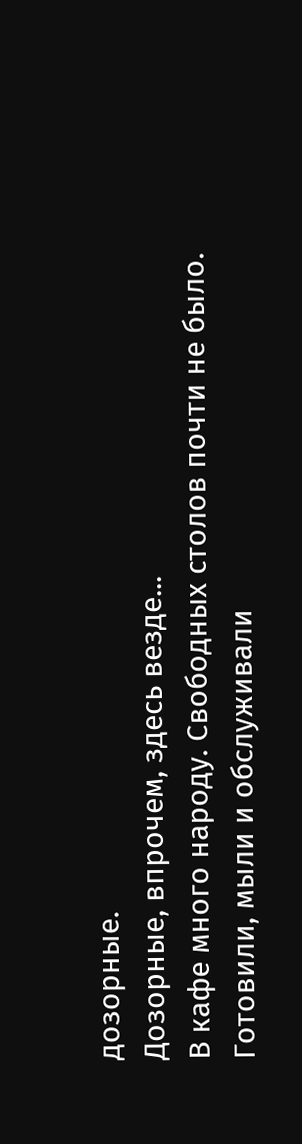дозорные.
Дозорные, впрочем, здесь везде...
В кафе много народу. Свободных столов почти не было. Готовили, мыли и обслуживали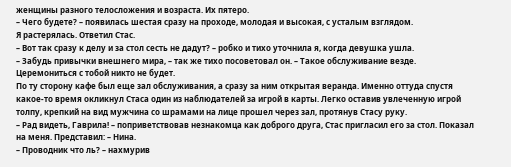женщины разного телосложения и возраста. Их пятеро.
– Чего будете? – появилась шестая сразу на проходе, молодая и высокая, с усталым взглядом.
Я растерялась. Ответил Стас.
– Вот так сразу к делу и за стол сесть не дадут? – робко и тихо уточнила я, когда девушка ушла.
– Забудь привычки внешнего мира, – так же тихо посоветовал он. – Такое обслуживание везде. Церемониться с тобой никто не будет.
По ту сторону кафе был еще зал обслуживания, а сразу за ним открытая веранда. Именно оттуда спустя какое-то время окликнул Стаса один из наблюдателей за игрой в карты. Легко оставив увлеченную игрой толпу, крепкий на вид мужчина со шрамами на лице прошел через зал, протянув Стасу руку.
– Рад видеть, Гаврила! – поприветствовав незнакомца как доброго друга, Стас пригласил его за стол. Показал на меня. Представил: – Нина.
– Проводник что ль? – нахмурив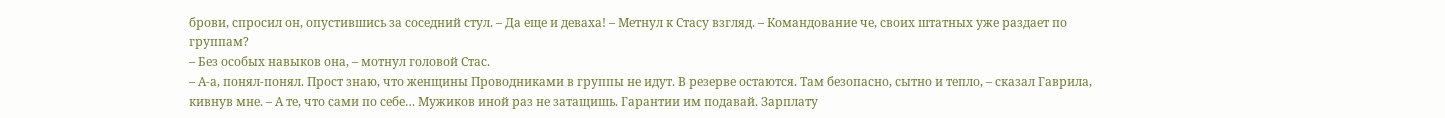брови, спросил он, опустившись за соседний стул. – Да еще и деваха! – Метнул к Стасу взгляд. – Командование че, своих штатных уже раздает по группам?
– Без особых навыков она, – мотнул головой Стас.
– А-а, понял-понял. Прост знаю, что женщины Проводниками в группы не идут. В резерве остаются. Там безопасно, сытно и тепло, – сказал Гаврила, кивнув мне. – А те, что сами по себе… Мужиков иной раз не затащишь. Гарантии им подавай. Зарплату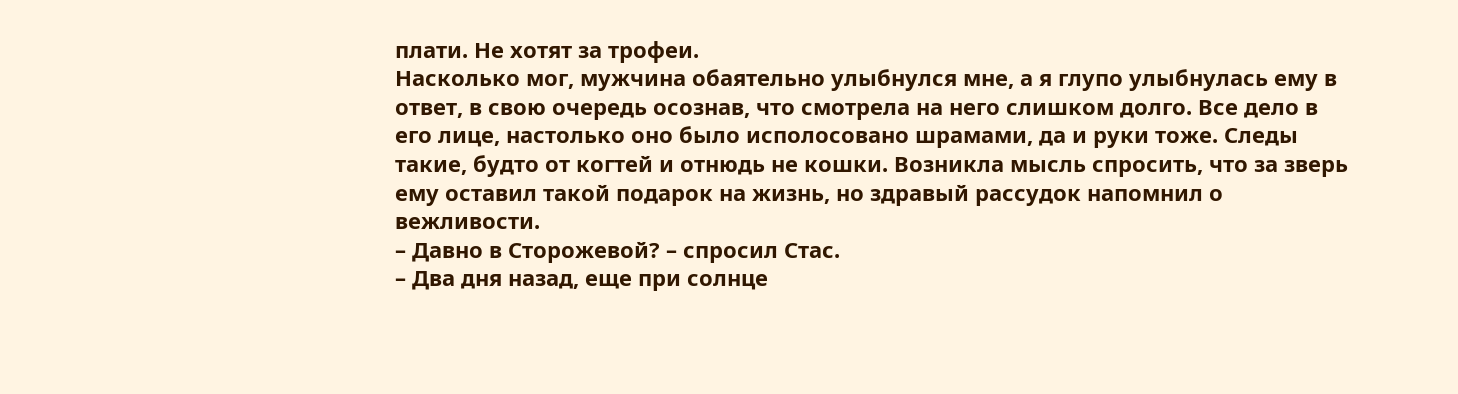плати. Не хотят за трофеи.
Насколько мог, мужчина обаятельно улыбнулся мне, а я глупо улыбнулась ему в ответ, в свою очередь осознав, что смотрела на него слишком долго. Все дело в его лице, настолько оно было исполосовано шрамами, да и руки тоже. Следы такие, будто от когтей и отнюдь не кошки. Возникла мысль спросить, что за зверь ему оставил такой подарок на жизнь, но здравый рассудок напомнил о вежливости.
– Давно в Сторожевой? – спросил Стас.
– Два дня назад, еще при солнце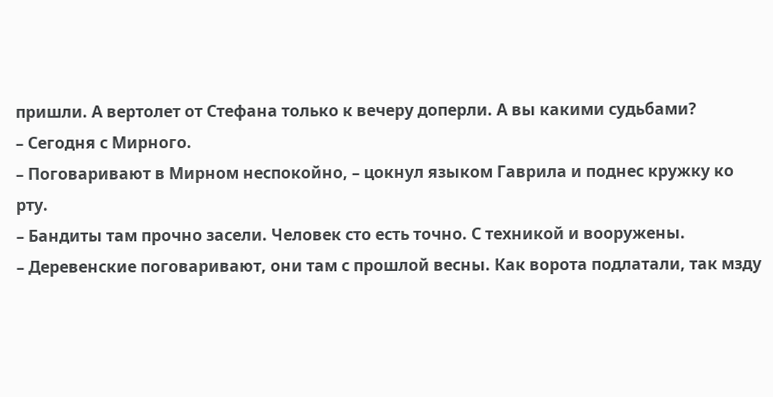пришли. А вертолет от Стефана только к вечеру доперли. А вы какими судьбами?
– Сегодня с Мирного.
– Поговаривают в Мирном неспокойно, – цокнул языком Гаврила и поднес кружку ко рту.
– Бандиты там прочно засели. Человек сто есть точно. С техникой и вооружены.
– Деревенские поговаривают, они там с прошлой весны. Как ворота подлатали, так мзду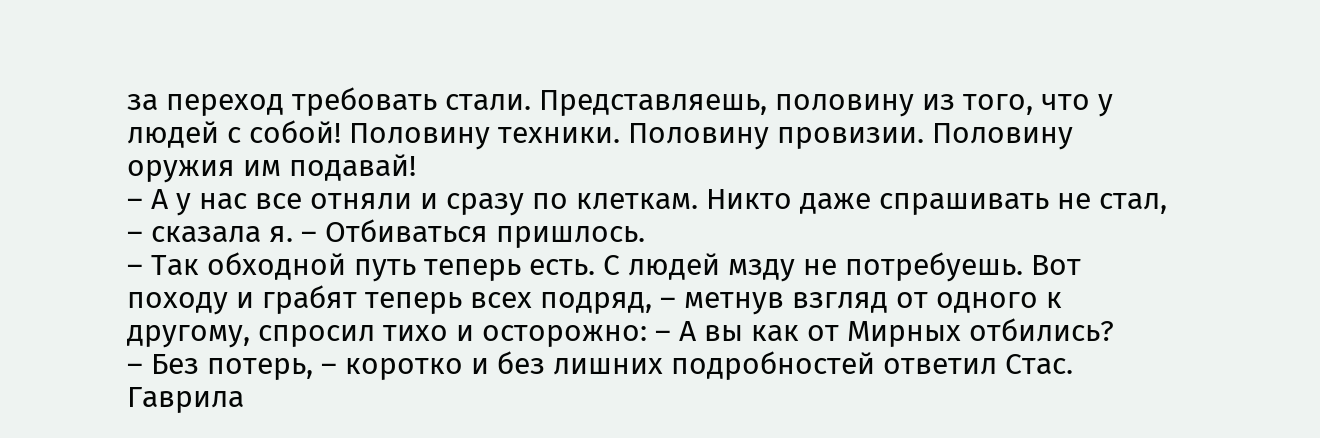за переход требовать стали. Представляешь, половину из того, что у людей с собой! Половину техники. Половину провизии. Половину оружия им подавай!
– А у нас все отняли и сразу по клеткам. Никто даже спрашивать не стал, – сказала я. – Отбиваться пришлось.
– Так обходной путь теперь есть. С людей мзду не потребуешь. Вот походу и грабят теперь всех подряд, – метнув взгляд от одного к другому, спросил тихо и осторожно: – А вы как от Мирных отбились?
– Без потерь, – коротко и без лишних подробностей ответил Стас.
Гаврила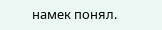намек понял.